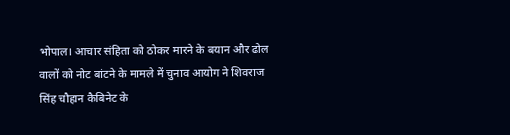भोपाल। आचार संहिता को ठोकर मारने के बयान और ढोल वालों को नोट बांटने के मामले में चुनाव आयोग ने शिवराज सिंह चौहान कैबिनेट के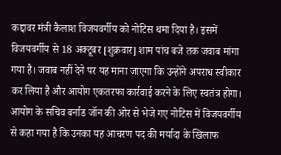कद्दावर मंत्री कैलाश विजयवर्गीय को नोटिस थमा दिया है। इसमें विजयवर्गीय से 18 अक्टूबर [शुक्रवार] शाम पांच बजे तक जवाब मांगा गया है। जवाब नहीं देने पर यह माना जाएगा कि उन्होंने अपराध स्वीकार कर लिया है और आयोग एकतरफा कार्रवाई करने के लिए स्वतंत्र होगा।
आयोग के सचिव बर्नाड जॉन की ओर से भेजे गए नोटिस में विजयवर्गीय से कहा गया है कि उनका यह आचरण पद की मर्यादा के खिलाफ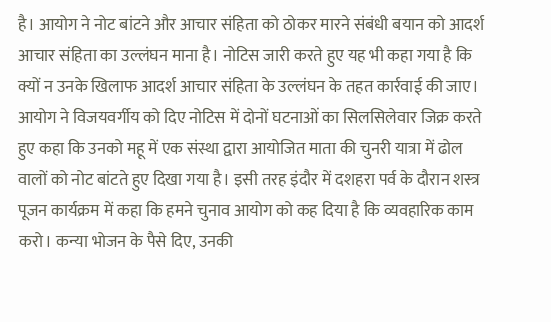है। आयोग ने नोट बांटने और आचार संहिता को ठोकर मारने संबंधी बयान को आदर्श आचार संहिता का उल्लंघन माना है। नोटिस जारी करते हुए यह भी कहा गया है कि क्यों न उनके खिलाफ आदर्श आचार संहिता के उल्लंघन के तहत कार्रवाई की जाए।
आयोग ने विजयवर्गीय को दिए नोटिस में दोनों घटनाओं का सिलसिलेवार जिक्र करते हुए कहा कि उनको महू में एक संस्था द्वारा आयोजित माता की चुनरी यात्रा में ढोल वालों को नोट बांटते हुए दिखा गया है। इसी तरह इंदौर में दशहरा पर्व के दौरान शस्त्र पूजन कार्यक्रम में कहा कि हमने चुनाव आयोग को कह दिया है कि व्यवहारिक काम करो। कन्या भोजन के पैसे दिए, उनकी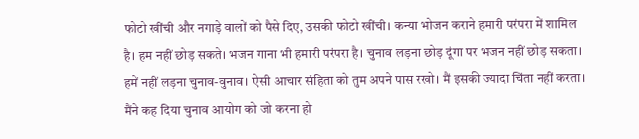फोटो खींची और नगाड़े वालों को पैसे दिए, उसकी फोटो खींची। कन्या भोजन कराने हमारी परंपरा में शामिल है। हम नहीं छोड़ सकते। भजन गाना भी हमारी परंपरा है। चुनाव लड़ना छोड़ दूंगा पर भजन नहीं छोड़ सकता। हमें नहीं लड़ना चुनाव-वुनाव। ऐसी आचार संहिता को तुम अपने पास रखो। मैं इसकी ज्यादा चिंता नहीं करता। मैंने कह दिया चुनाव आयोग को जो करना हो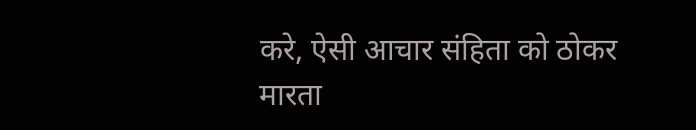करे, ऐसी आचार संहिता को ठोकर मारता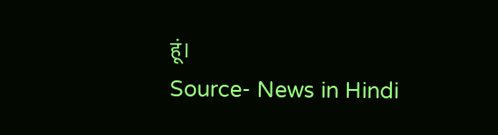हूं।
Source- News in Hindi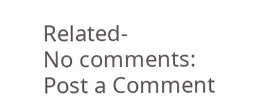Related-
No comments:
Post a Comment